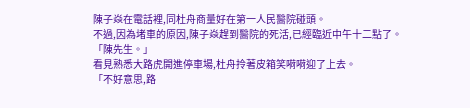陳子焱在電話裡,同杜舟商量好在第一人民醫院碰頭。
不過,因為堵車的原因,陳子焱趕到醫院的死活,已經臨近中午十二點了。
「陳先生。」
看見熟悉大路虎開進停車場,杜舟拎著皮箱笑嗬嗬迎了上去。
「不好意思,路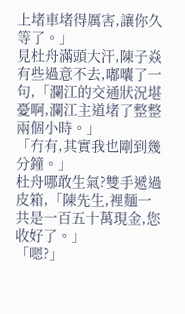上堵車堵得厲害,讓你久等了。」
見杜舟滿頭大汗,陳子焱有些過意不去,嘟囔了一句,「瀾江的交通狀況堪憂啊,瀾江主道堵了整整兩個小時。」
「冇有,其實我也剛到幾分鐘。」
杜舟哪敢生氣?雙手遞過皮箱,「陳先生,裡麵一共是一百五十萬現金,您收好了。」
「嗯?」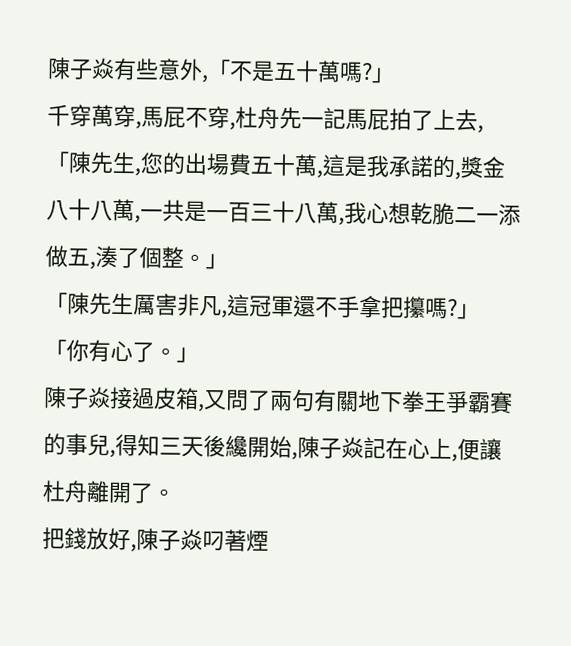陳子焱有些意外,「不是五十萬嗎?」
千穿萬穿,馬屁不穿,杜舟先一記馬屁拍了上去,「陳先生,您的出場費五十萬,這是我承諾的,獎金八十八萬,一共是一百三十八萬,我心想乾脆二一添做五,湊了個整。」
「陳先生厲害非凡,這冠軍還不手拿把攥嗎?」
「你有心了。」
陳子焱接過皮箱,又問了兩句有關地下拳王爭霸賽的事兒,得知三天後纔開始,陳子焱記在心上,便讓杜舟離開了。
把錢放好,陳子焱叼著煙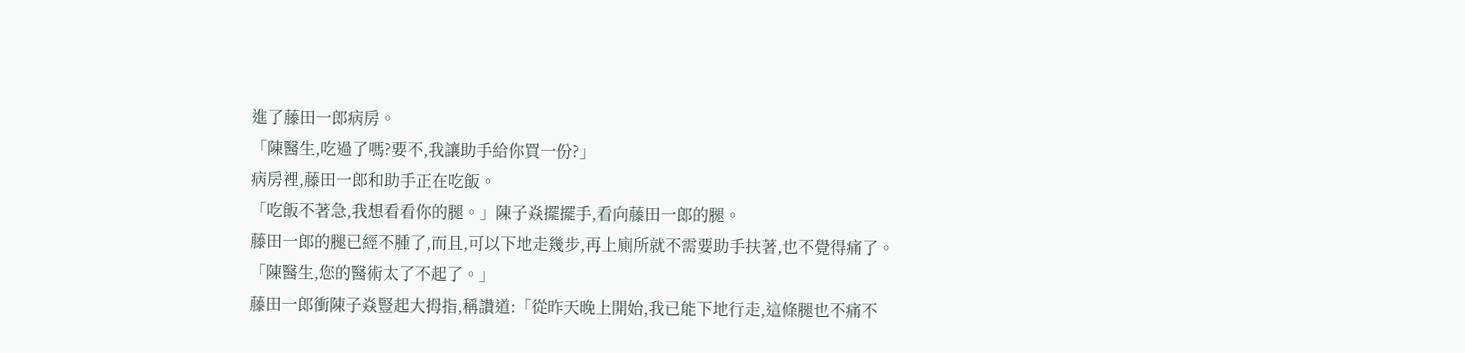進了藤田一郎病房。
「陳醫生,吃過了嗎?要不,我讓助手給你買一份?」
病房裡,藤田一郎和助手正在吃飯。
「吃飯不著急,我想看看你的腿。」陳子焱擺擺手,看向藤田一郎的腿。
藤田一郎的腿已經不腫了,而且,可以下地走幾步,再上廁所就不需要助手扶著,也不覺得痛了。
「陳醫生,您的醫術太了不起了。」
藤田一郎衝陳子焱豎起大拇指,稱讚道:「從昨天晚上開始,我已能下地行走,這條腿也不痛不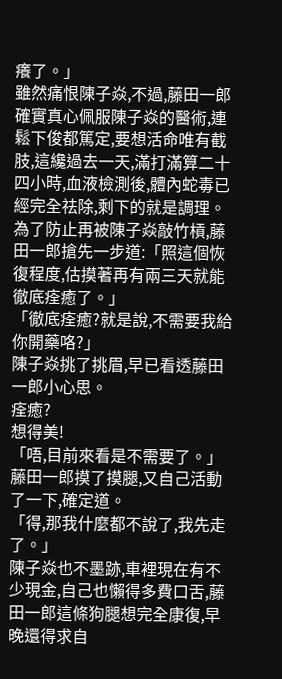癢了。」
雖然痛恨陳子焱,不過,藤田一郎確實真心佩服陳子焱的醫術,連鬆下俊都篤定,要想活命唯有截肢,這纔過去一天,滿打滿算二十四小時,血液檢測後,體內蛇毒已經完全祛除,剩下的就是調理。
為了防止再被陳子焱敲竹槓,藤田一郎搶先一步道:「照這個恢復程度,估摸著再有兩三天就能徹底痊癒了。」
「徹底痊癒?就是說,不需要我給你開藥咯?」
陳子焱挑了挑眉,早已看透藤田一郎小心思。
痊癒?
想得美!
「唔,目前來看是不需要了。」藤田一郎摸了摸腿,又自己活動了一下,確定道。
「得,那我什麼都不說了,我先走了。」
陳子焱也不墨跡,車裡現在有不少現金,自己也懶得多費口舌,藤田一郎這條狗腿想完全康復,早晚還得求自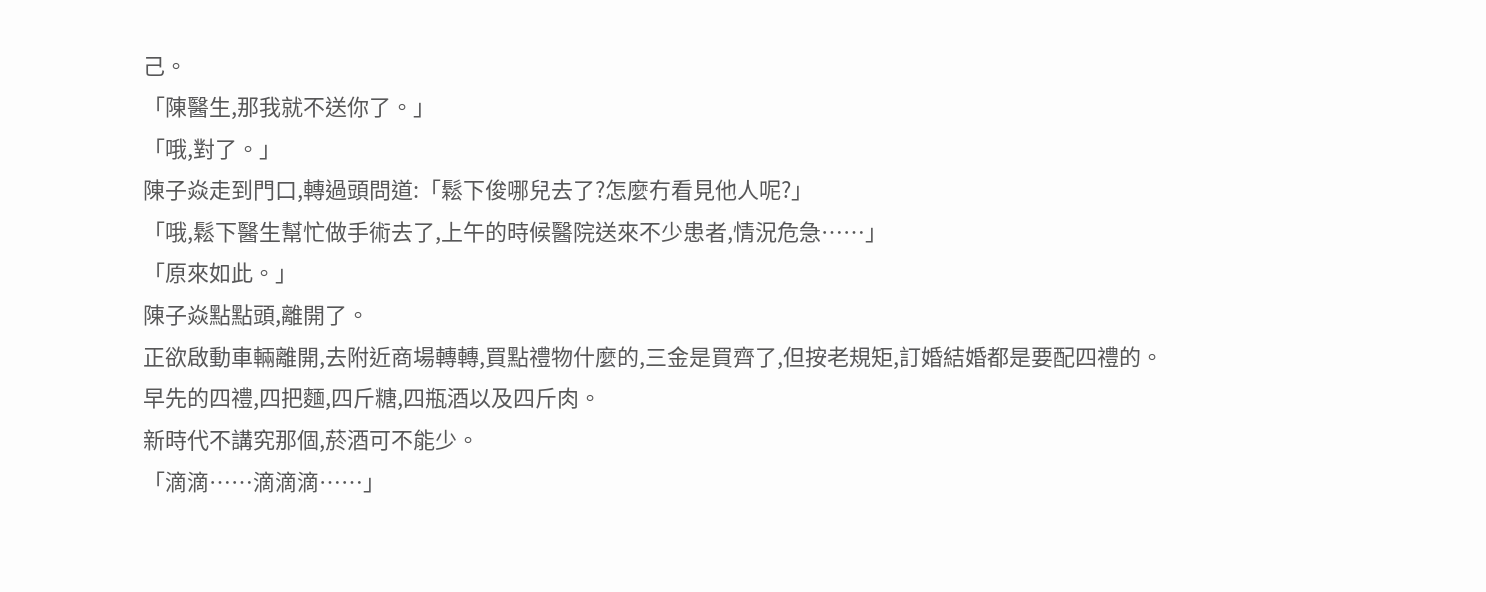己。
「陳醫生,那我就不送你了。」
「哦,對了。」
陳子焱走到門口,轉過頭問道:「鬆下俊哪兒去了?怎麼冇看見他人呢?」
「哦,鬆下醫生幫忙做手術去了,上午的時候醫院送來不少患者,情況危急……」
「原來如此。」
陳子焱點點頭,離開了。
正欲啟動車輛離開,去附近商場轉轉,買點禮物什麼的,三金是買齊了,但按老規矩,訂婚結婚都是要配四禮的。
早先的四禮,四把麵,四斤糖,四瓶酒以及四斤肉。
新時代不講究那個,菸酒可不能少。
「滴滴……滴滴滴……」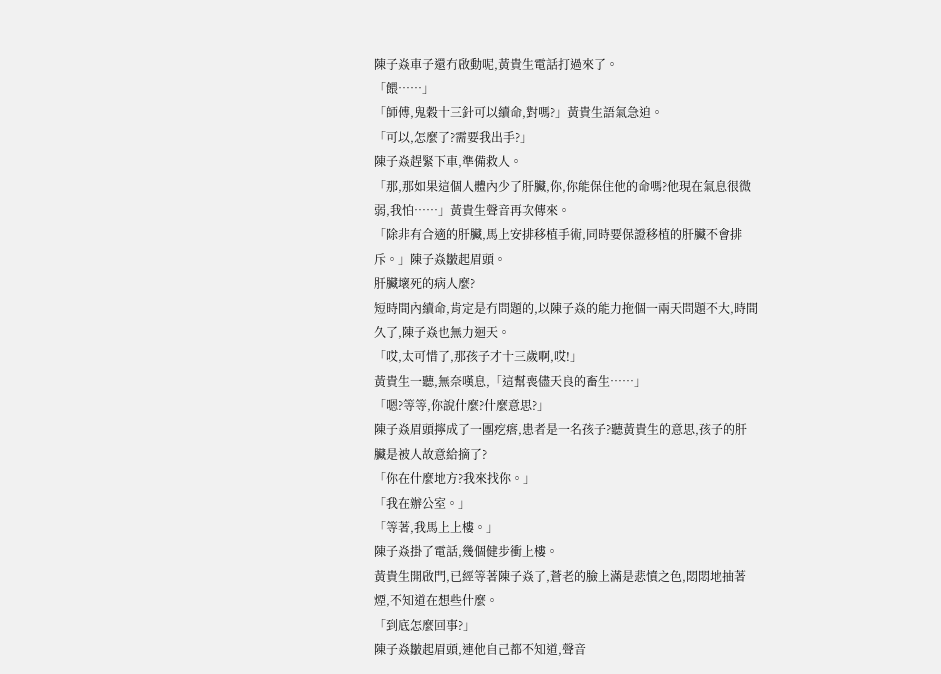陳子焱車子還冇啟動呢,黃貴生電話打過來了。
「餵……」
「師傅,鬼穀十三針可以續命,對嗎?」黃貴生語氣急迫。
「可以,怎麼了?需要我出手?」
陳子焱趕緊下車,準備救人。
「那,那如果這個人體內少了肝臟,你,你能保住他的命嗎?他現在氣息很微弱,我怕……」黃貴生聲音再次傳來。
「除非有合適的肝臟,馬上安排移植手術,同時要保證移植的肝臟不會排斥。」陳子焱皺起眉頭。
肝臟壞死的病人麼?
短時間內續命,肯定是冇問題的,以陳子焱的能力拖個一兩天問題不大,時間久了,陳子焱也無力迴天。
「哎,太可惜了,那孩子才十三歲啊,哎!」
黃貴生一聽,無奈嘆息,「這幫喪儘天良的畜生……」
「嗯?等等,你說什麼?什麼意思?」
陳子焱眉頭擰成了一團疙瘩,患者是一名孩子?聽黃貴生的意思,孩子的肝臟是被人故意給摘了?
「你在什麼地方?我來找你。」
「我在辦公室。」
「等著,我馬上上樓。」
陳子焱掛了電話,幾個健步衝上樓。
黃貴生開啟門,已經等著陳子焱了,蒼老的臉上滿是悲憤之色,悶悶地抽著煙,不知道在想些什麼。
「到底怎麼回事?」
陳子焱皺起眉頭,連他自己都不知道,聲音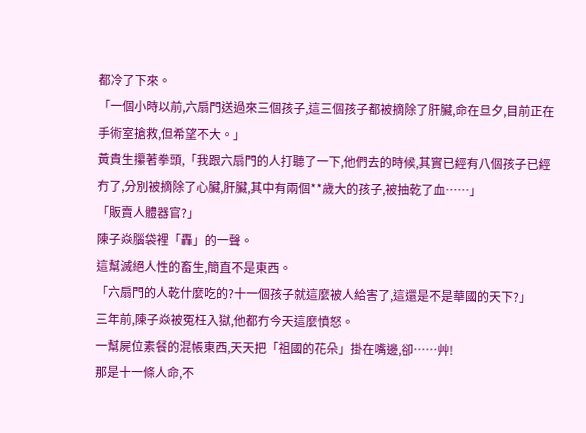都冷了下來。
「一個小時以前,六扇門送過來三個孩子,這三個孩子都被摘除了肝臟,命在旦夕,目前正在手術室搶救,但希望不大。」
黃貴生攥著拳頭,「我跟六扇門的人打聽了一下,他們去的時候,其實已經有八個孩子已經冇了,分別被摘除了心臟,肝臟,其中有兩個**歲大的孩子,被抽乾了血……」
「販賣人體器官?」
陳子焱腦袋裡「轟」的一聲。
這幫滅絕人性的畜生,簡直不是東西。
「六扇門的人乾什麼吃的?十一個孩子就這麼被人給害了,這還是不是華國的天下?」
三年前,陳子焱被冤枉入獄,他都冇今天這麼憤怒。
一幫屍位素餐的混帳東西,天天把「祖國的花朵」掛在嘴邊,卻……艸!
那是十一條人命,不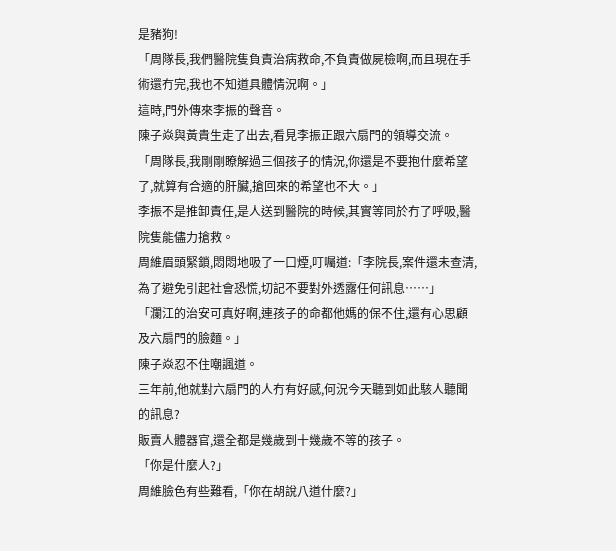是豬狗!
「周隊長,我們醫院隻負責治病救命,不負責做屍檢啊,而且現在手術還冇完,我也不知道具體情況啊。」
這時,門外傳來李振的聲音。
陳子焱與黃貴生走了出去,看見李振正跟六扇門的領導交流。
「周隊長,我剛剛瞭解過三個孩子的情況,你還是不要抱什麼希望了,就算有合適的肝臟,搶回來的希望也不大。」
李振不是推卸責任,是人送到醫院的時候,其實等同於冇了呼吸,醫院隻能儘力搶救。
周維眉頭緊鎖,悶悶地吸了一口煙,叮囑道:「李院長,案件還未查清,為了避免引起社會恐慌,切記不要對外透露任何訊息……」
「瀾江的治安可真好啊,連孩子的命都他媽的保不住,還有心思顧及六扇門的臉麵。」
陳子焱忍不住嘲諷道。
三年前,他就對六扇門的人冇有好感,何況今天聽到如此駭人聽聞的訊息?
販賣人體器官,還全都是幾歲到十幾歲不等的孩子。
「你是什麼人?」
周維臉色有些難看,「你在胡說八道什麼?」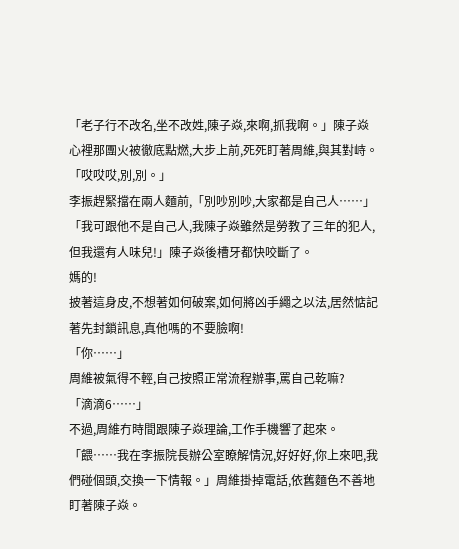「老子行不改名,坐不改姓,陳子焱,來啊,抓我啊。」陳子焱心裡那團火被徹底點燃,大步上前,死死盯著周維,與其對峙。
「哎哎哎,別,別。」
李振趕緊擋在兩人麵前,「別吵別吵,大家都是自己人……」
「我可跟他不是自己人,我陳子焱雖然是勞教了三年的犯人,但我還有人味兒!」陳子焱後槽牙都快咬斷了。
媽的!
披著這身皮,不想著如何破案,如何將凶手繩之以法,居然惦記著先封鎖訊息,真他嗎的不要臉啊!
「你……」
周維被氣得不輕,自己按照正常流程辦事,罵自己乾嘛?
「滴滴6……」
不過,周維冇時間跟陳子焱理論,工作手機響了起來。
「餵……我在李振院長辦公室瞭解情況,好好好,你上來吧,我們碰個頭,交換一下情報。」周維掛掉電話,依舊麵色不善地盯著陳子焱。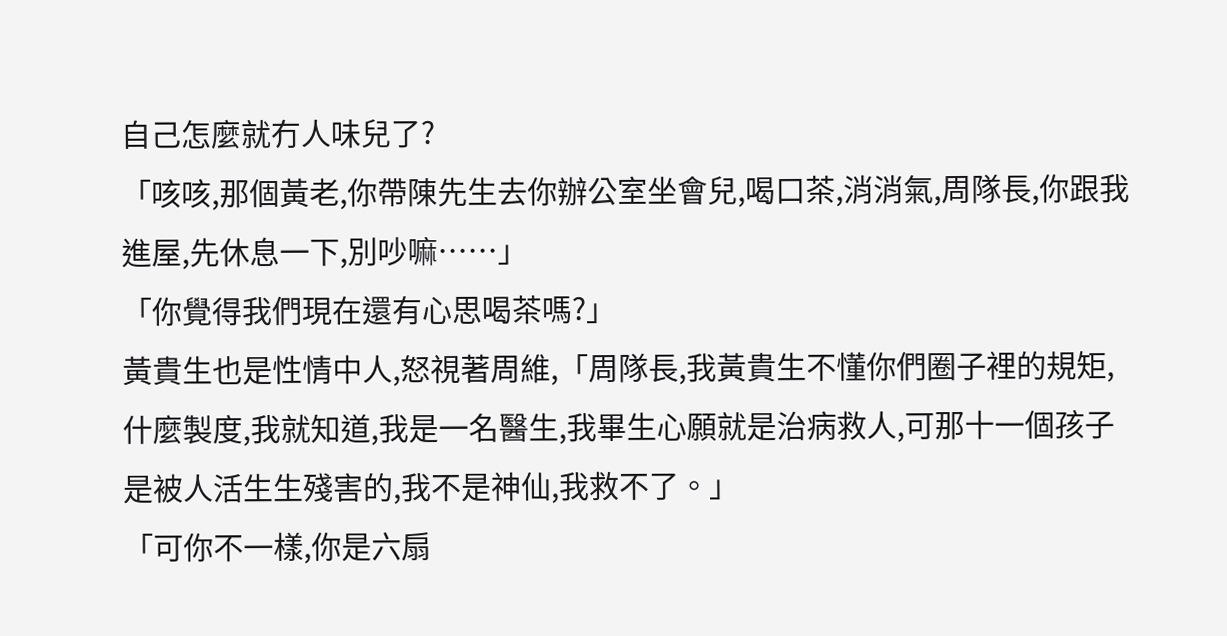自己怎麼就冇人味兒了?
「咳咳,那個黃老,你帶陳先生去你辦公室坐會兒,喝口茶,消消氣,周隊長,你跟我進屋,先休息一下,別吵嘛……」
「你覺得我們現在還有心思喝茶嗎?」
黃貴生也是性情中人,怒視著周維,「周隊長,我黃貴生不懂你們圈子裡的規矩,什麼製度,我就知道,我是一名醫生,我畢生心願就是治病救人,可那十一個孩子是被人活生生殘害的,我不是神仙,我救不了。」
「可你不一樣,你是六扇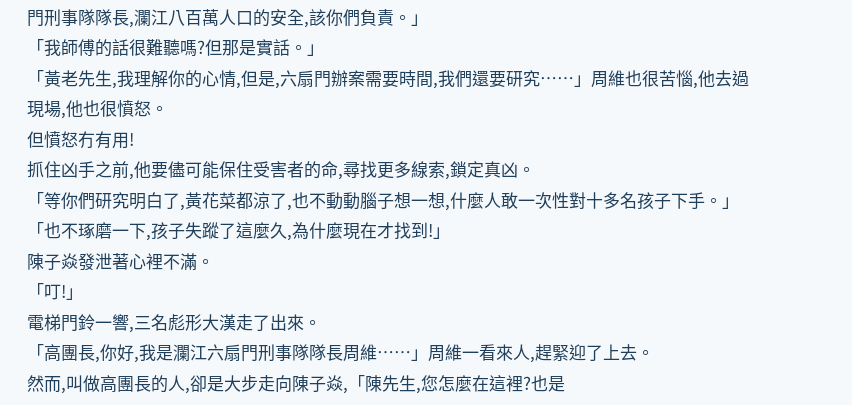門刑事隊隊長,瀾江八百萬人口的安全,該你們負責。」
「我師傅的話很難聽嗎?但那是實話。」
「黃老先生,我理解你的心情,但是,六扇門辦案需要時間,我們還要研究……」周維也很苦惱,他去過現場,他也很憤怒。
但憤怒冇有用!
抓住凶手之前,他要儘可能保住受害者的命,尋找更多線索,鎖定真凶。
「等你們研究明白了,黃花菜都涼了,也不動動腦子想一想,什麼人敢一次性對十多名孩子下手。」
「也不琢磨一下,孩子失蹤了這麼久,為什麼現在才找到!」
陳子焱發泄著心裡不滿。
「叮!」
電梯門鈴一響,三名彪形大漢走了出來。
「高團長,你好,我是瀾江六扇門刑事隊隊長周維……」周維一看來人,趕緊迎了上去。
然而,叫做高團長的人,卻是大步走向陳子焱,「陳先生,您怎麼在這裡?也是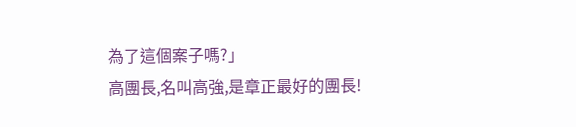為了這個案子嗎?」
高團長,名叫高強,是章正最好的團長!